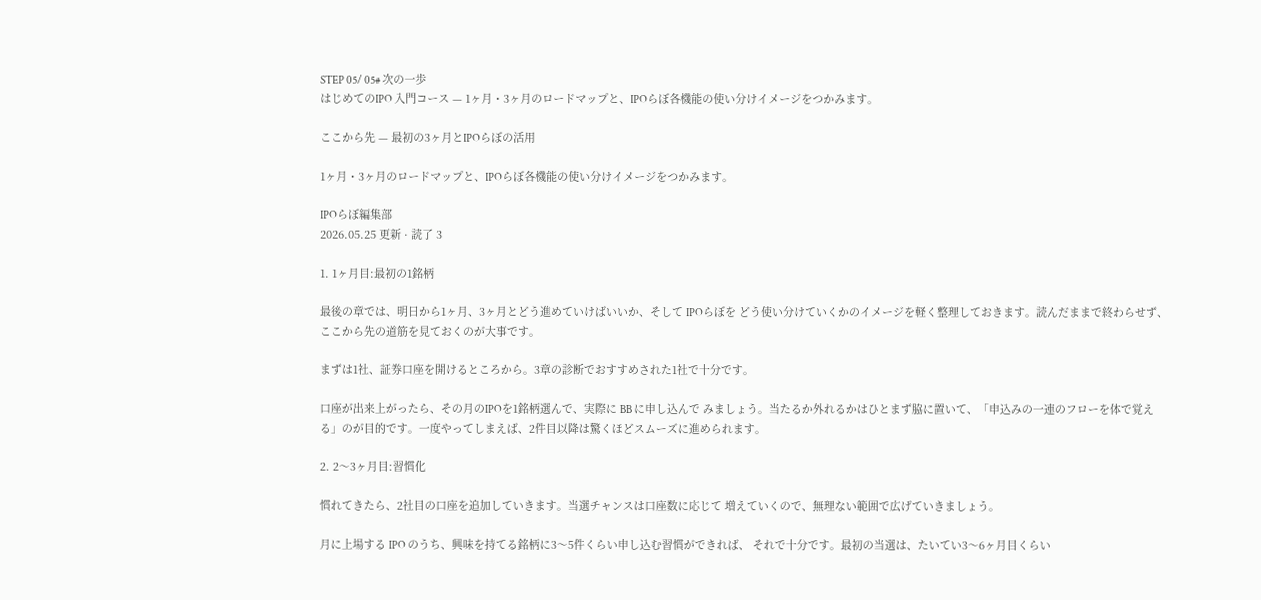STEP 05/ 05# 次の一歩
はじめてのIPO 入門コース — 1ヶ月・3ヶ月のロードマップと、IPOらぼ各機能の使い分けイメージをつかみます。

ここから先 — 最初の3ヶ月とIPOらぼの活用

1ヶ月・3ヶ月のロードマップと、IPOらぼ各機能の使い分けイメージをつかみます。

IPOらぼ編集部
2026.05.25 更新 · 読了 3

1. 1ヶ月目:最初の1銘柄

最後の章では、明日から1ヶ月、3ヶ月とどう進めていけばいいか、そして IPOらぼを どう使い分けていくかのイメージを軽く整理しておきます。読んだままで終わらせず、 ここから先の道筋を見ておくのが大事です。

まずは1社、証券口座を開けるところから。3章の診断でおすすめされた1社で十分です。

口座が出来上がったら、その月のIPOを1銘柄選んで、実際に BB に申し込んで みましょう。当たるか外れるかはひとまず脇に置いて、「申込みの一連のフローを体で覚える」のが目的です。一度やってしまえば、2件目以降は驚くほどスムーズに進められます。

2. 2〜3ヶ月目:習慣化

慣れてきたら、2社目の口座を追加していきます。当選チャンスは口座数に応じて 増えていくので、無理ない範囲で広げていきましょう。

月に上場する IPO のうち、興味を持てる銘柄に3〜5件くらい申し込む習慣ができれば、 それで十分です。最初の当選は、たいてい3〜6ヶ月目くらい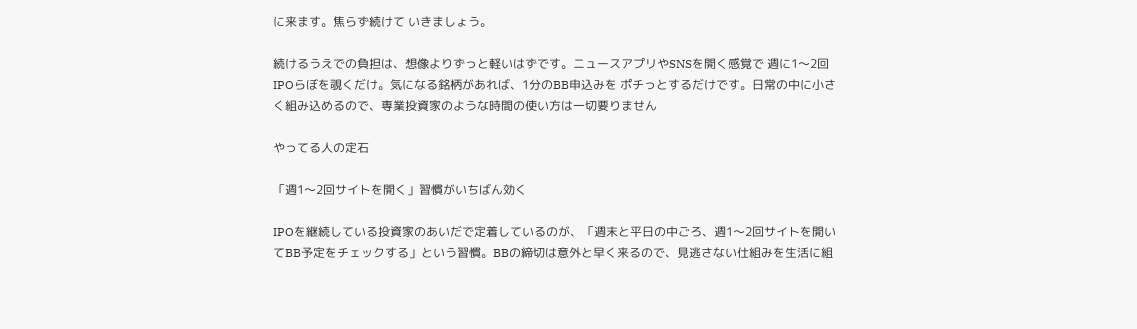に来ます。焦らず続けて いきましょう。

続けるうえでの負担は、想像よりずっと軽いはずです。ニュースアプリやSNSを開く感覚で 週に1〜2回IPOらぼを覗くだけ。気になる銘柄があれば、1分のBB申込みを ポチっとするだけです。日常の中に小さく組み込めるので、専業投資家のような時間の使い方は一切要りません

やってる人の定石

「週1〜2回サイトを開く」習慣がいちばん効く

IPOを継続している投資家のあいだで定着しているのが、「週末と平日の中ごろ、週1〜2回サイトを開いてBB予定をチェックする」という習慣。BBの締切は意外と早く来るので、見逃さない仕組みを生活に組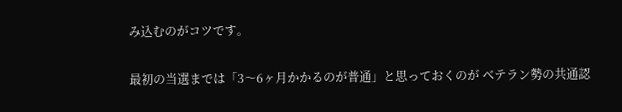み込むのがコツです。

最初の当選までは「3〜6ヶ月かかるのが普通」と思っておくのが ベテラン勢の共通認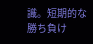識。短期的な勝ち負け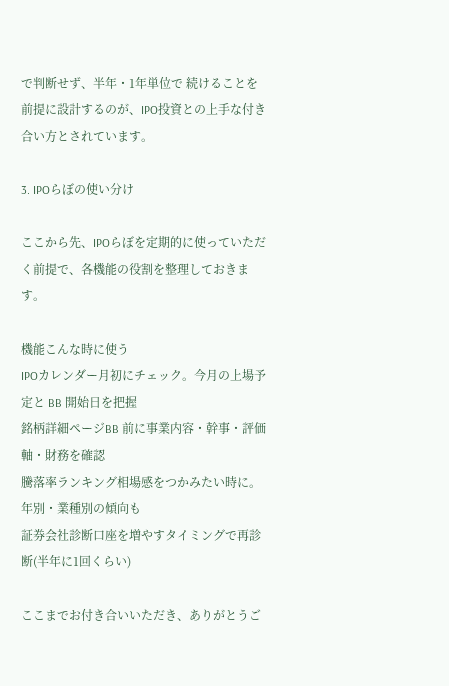で判断せず、半年・1年単位で 続けることを前提に設計するのが、IPO投資との上手な付き合い方とされています。

3. IPOらぼの使い分け

ここから先、IPOらぼを定期的に使っていただく前提で、各機能の役割を整理しておきます。

機能こんな時に使う
IPOカレンダー月初にチェック。今月の上場予定と BB 開始日を把握
銘柄詳細ページBB 前に事業内容・幹事・評価軸・財務を確認
騰落率ランキング相場感をつかみたい時に。年別・業種別の傾向も
証券会社診断口座を増やすタイミングで再診断(半年に1回くらい)

ここまでお付き合いいただき、ありがとうご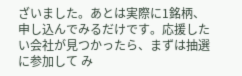ざいました。あとは実際に1銘柄、 申し込んでみるだけです。応援したい会社が見つかったら、まずは抽選に参加して み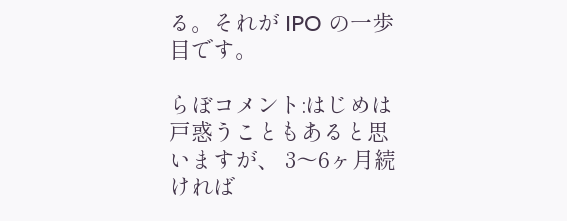る。それが IPO の一歩目です。

らぼコメント:はじめは戸惑うこともあると思いますが、 3〜6ヶ月続ければ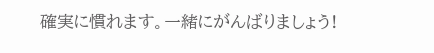確実に慣れます。一緒にがんばりましょう!